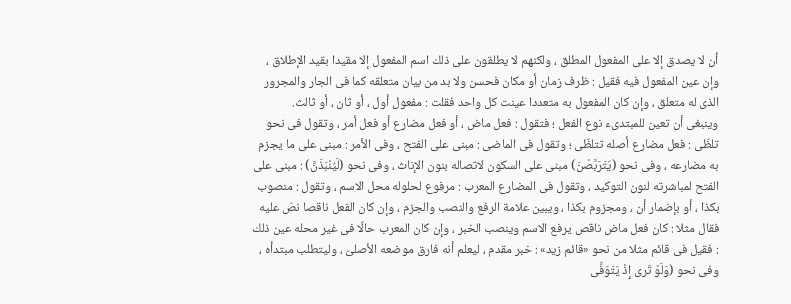أن لا يصدق إلا على المفعول المطلق ، ولكنهم لا يطلقون على ذلك اسم المفعول إلا مقيدا بقيد الإطلاق ، وإن عين المفعول فيه فقيل : ظرف زمان أو مكان فحسن ولا بد من بيان متعلقه كما فى الجار والمجرور الذى له متعلق ، وإن كان المفعول به متعددا عينت كل واحد فقلت : مفعول أول ، أو ثان ، أو ثالث.
وينبغى أن تعين للمبتدىء نوع الفعل ؛ فتقول : فعل ماض ، أو فعل مضارع أو فعل أمر ، وتقول فى نحو تلظّى : فعل مضارع أصله تتلظّى ؛ وتقول فى الماضى : مبنى على الفتح ، وفى الأمر : مبنى على ما يجزم به مضارعه ، وفى نحو (يَتَرَبَّصْنَ) مبنى على السكون لاتصاله بنون الإناث ، وفى نحو (لَيُنْبَذَنَّ) : مبنى على الفتح لمباشرته لنون التوكيد ، وتقول فى المضارع المعرب : مرفوع لحلوله محل الاسم ، وتقول : منصوب بكذا ، أو بإضمار أن ، ومجزوم بكذا ، ويبين علامة الرفع والنصب والجزم ، وإن كان الفعل ناقصا نصّ عليه فقال مثلا : كان فعل ماض ناقص يرفع الاسم وينصب الخبر ، وإن كان المعرب حالّا فى غير محله عين ذلك : فقيل فى قائم مثلا من نحو «قائم زيد» : خبر مقدم ، ليعلم أنه فارق موضعه الأصلىّ ، وليتطلب مبتدأه ، وفى نحو (وَلَوْ تَرى إِذْ يَتَوَفَّى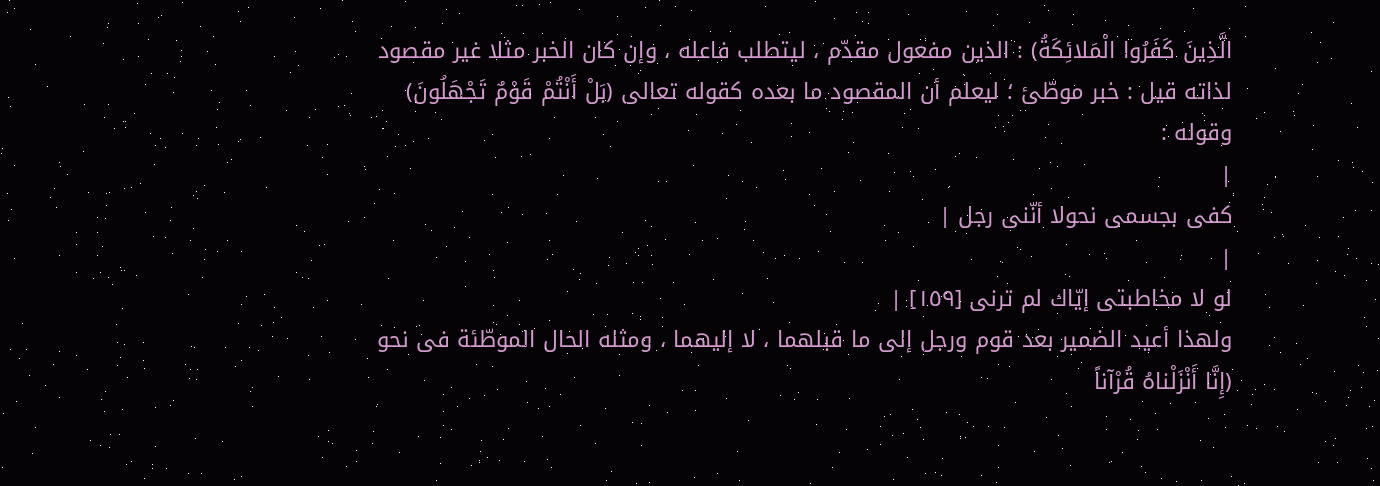الَّذِينَ كَفَرُوا الْمَلائِكَةُ) : الذين مفعول مقدّم ، ليتطلب فاعله ، وإن كان الخبر مثلا غير مقصود لذاته قيل : خبر موطّئ ؛ ليعلم أن المقصود ما بعده كقوله تعالى (بَلْ أَنْتُمْ قَوْمٌ تَجْهَلُونَ) وقوله :
|
كفى بجسمى نحولا أنّنى رجل |
|
لو لا مخاطبتى إيّاك لم ترنى [١٥٩] |
ولهذا أعيد الضمير بعد قوم ورجل إلى ما قبلهما ، لا إليهما ، ومثله الحال الموطّئة فى نحو (إِنَّا أَنْزَلْناهُ قُرْآناً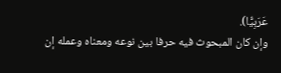عَرَبِيًّا).
وإن كان المبحوث فيه حرفا بين نوعه ومعناه وعمله إن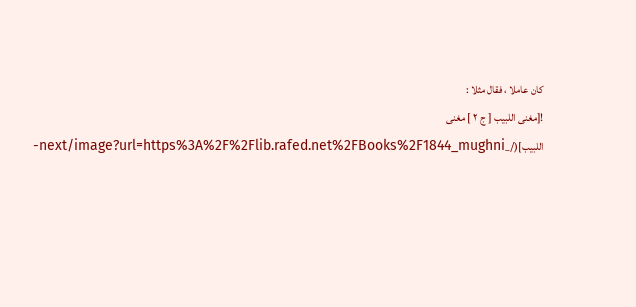كان عاملا ، فقال مثلا :
![مغنى اللبيب [ ج ٢ ] مغنى اللبيب](/_next/image?url=https%3A%2F%2Flib.rafed.net%2FBooks%2F1844_mughni-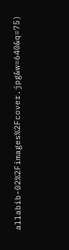allabib-02%2Fimages%2Fcover.jpg&w=640&q=75)